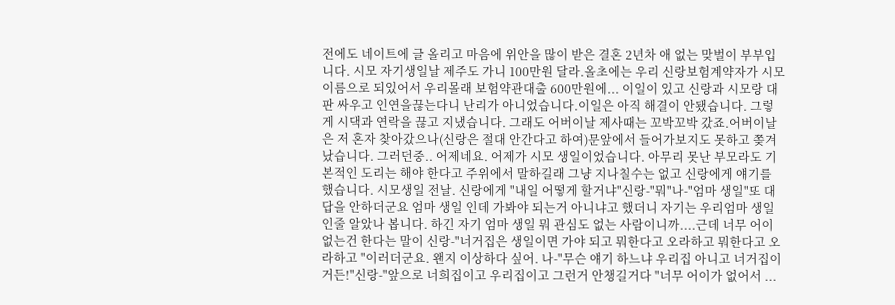전에도 네이트에 글 올리고 마음에 위안을 많이 받은 결혼 2년차 애 없는 맞벌이 부부입니다. 시모 자기생일날 제주도 가니 100만원 달라.올초에는 우리 신랑보험계약자가 시모 이름으로 되있어서 우리몰래 보험약관대출 600만원에... 이일이 있고 신랑과 시모랑 대판 싸우고 인연을끊는다니 난리가 아니었습니다.이일은 아직 해결이 안됐습니다. 그렇게 시댁과 연락을 끊고 지냈습니다. 그래도 어버이날 제사때는 꼬박꼬박 갔죠.어버이날은 저 혼자 찾아갔으나(신랑은 절대 안간다고 하여)문앞에서 들어가보지도 못하고 쫒겨났습니다. 그러던중.. 어제네요. 어제가 시모 생일이었습니다. 아무리 못난 부모라도 기본적인 도리는 해야 한다고 주위에서 말하길래 그냥 지나칠수는 없고 신랑에게 얘기를 했습니다. 시모생일 전날. 신랑에게 "내일 어떻게 할거냐"신랑-"뭐"나-"엄마 생일"또 대답을 안하더군요 엄마 생일 인데 가봐야 되는거 아니냐고 했더니 자기는 우리엄마 생일인줄 알았나 봅니다. 하긴 자기 엄마 생일 뭐 관심도 없는 사람이니까....근데 너무 어이없는건 한다는 말이 신랑-"너거집은 생일이면 가야 되고 뭐한다고 오라하고 뭐한다고 오라하고 "이러더군요. 왠지 이상하다 싶어. 나-"무슨 얘기 하느냐 우리집 아니고 너거집이거든!"신랑-"앞으로 너희집이고 우리집이고 그런거 안챙길거다 "너무 어이가 없어서 ...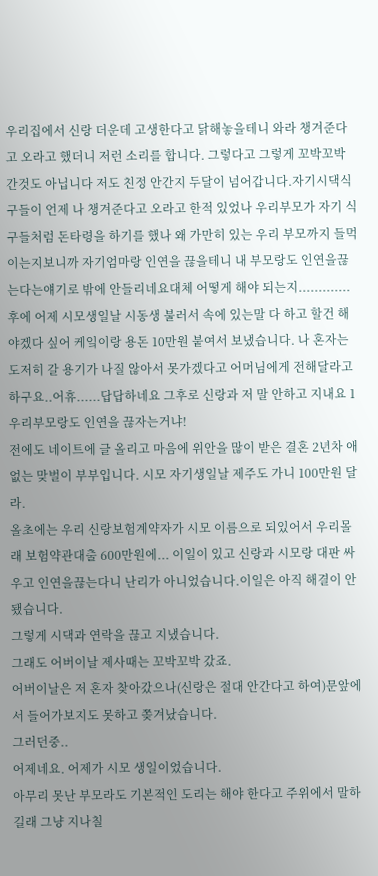우리집에서 신랑 더운데 고생한다고 닭해놓을테니 와라 챙겨준다고 오라고 했더니 저런 소리를 합니다. 그렇다고 그렇게 꼬박꼬박 간것도 아닙니다 저도 친정 안간지 두달이 넘어갑니다.자기시댁식구들이 언제 나 챙겨준다고 오라고 한적 있었나 우리부모가 자기 식구들처럼 돈타령을 하기를 했나 왜 가만히 있는 우리 부모까지 들먹이는지보니까 자기엄마랑 인연을 끊을테니 내 부모랑도 인연을끊는다는얘기로 밖에 안들리네요대체 어떻게 해야 되는지............. 후에 어제 시모생일날 시동생 불러서 속에 있는말 다 하고 할건 해야겠다 싶어 케잌이랑 용돈 10만원 붙여서 보냈습니다. 나 혼자는 도저히 갈 용기가 나질 않아서 못가겠다고 어머님에게 전해달라고 하구요..어휴......답답하네요 그후로 신랑과 저 말 안하고 지내요 1
우리부모랑도 인연을 끊자는거냐!
전에도 네이트에 글 올리고 마음에 위안을 많이 받은 결혼 2년차 애 없는 맞벌이 부부입니다. 시모 자기생일날 제주도 가니 100만원 달라.
올초에는 우리 신랑보험계약자가 시모 이름으로 되있어서 우리몰래 보험약관대출 600만원에... 이일이 있고 신랑과 시모랑 대판 싸우고 인연을끊는다니 난리가 아니었습니다.이일은 아직 해결이 안됐습니다.
그렇게 시댁과 연락을 끊고 지냈습니다.
그래도 어버이날 제사때는 꼬박꼬박 갔죠.
어버이날은 저 혼자 찾아갔으나(신랑은 절대 안간다고 하여)문앞에서 들어가보지도 못하고 쫒겨났습니다.
그러던중..
어제네요. 어제가 시모 생일이었습니다.
아무리 못난 부모라도 기본적인 도리는 해야 한다고 주위에서 말하길래 그냥 지나칠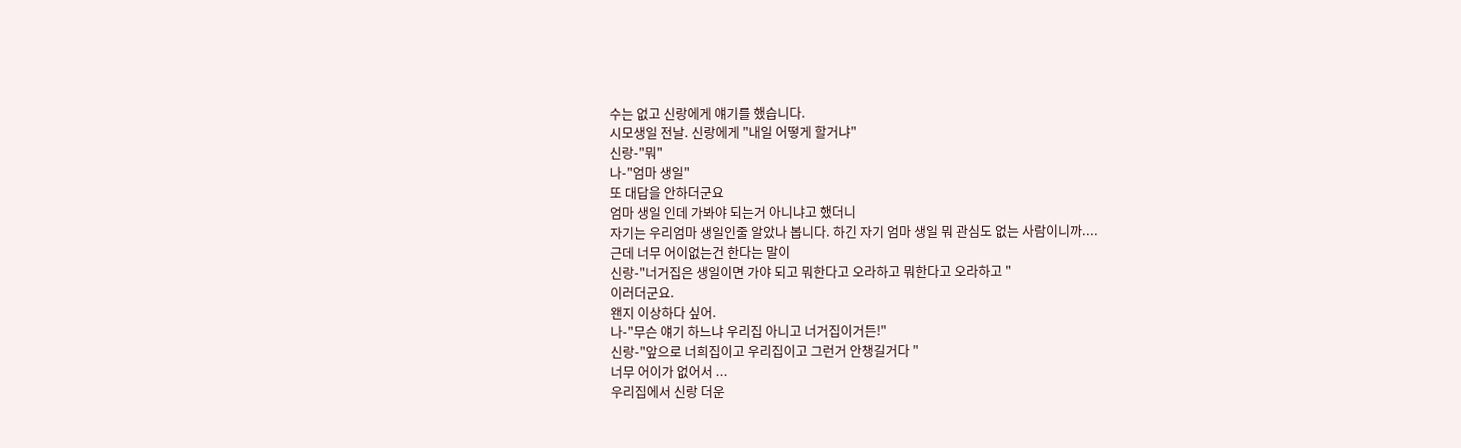수는 없고 신랑에게 얘기를 했습니다.
시모생일 전날. 신랑에게 "내일 어떻게 할거냐"
신랑-"뭐"
나-"엄마 생일"
또 대답을 안하더군요
엄마 생일 인데 가봐야 되는거 아니냐고 했더니
자기는 우리엄마 생일인줄 알았나 봅니다. 하긴 자기 엄마 생일 뭐 관심도 없는 사람이니까....
근데 너무 어이없는건 한다는 말이
신랑-"너거집은 생일이면 가야 되고 뭐한다고 오라하고 뭐한다고 오라하고 "
이러더군요.
왠지 이상하다 싶어.
나-"무슨 얘기 하느냐 우리집 아니고 너거집이거든!"
신랑-"앞으로 너희집이고 우리집이고 그런거 안챙길거다 "
너무 어이가 없어서 ...
우리집에서 신랑 더운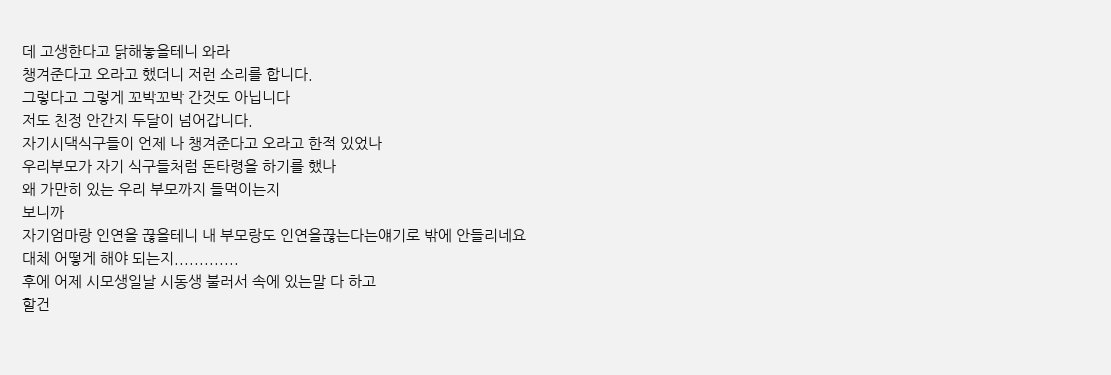데 고생한다고 닭해놓을테니 와라
챙겨준다고 오라고 했더니 저런 소리를 합니다.
그렇다고 그렇게 꼬박꼬박 간것도 아닙니다
저도 친정 안간지 두달이 넘어갑니다.
자기시댁식구들이 언제 나 챙겨준다고 오라고 한적 있었나
우리부모가 자기 식구들처럼 돈타령을 하기를 했나
왜 가만히 있는 우리 부모까지 들먹이는지
보니까
자기엄마랑 인연을 끊을테니 내 부모랑도 인연을끊는다는얘기로 밖에 안들리네요
대체 어떻게 해야 되는지.............
후에 어제 시모생일날 시동생 불러서 속에 있는말 다 하고
할건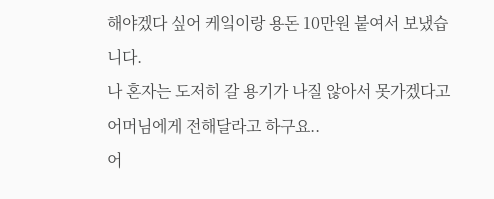해야겠다 싶어 케잌이랑 용돈 10만원 붙여서 보냈습니다.
나 혼자는 도저히 갈 용기가 나질 않아서 못가겠다고 어머님에게 전해달라고 하구요..
어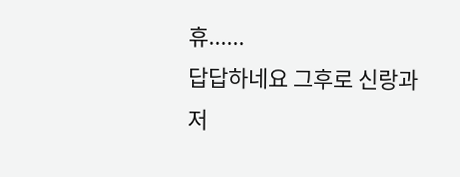휴......
답답하네요 그후로 신랑과 저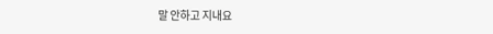말 안하고 지내요